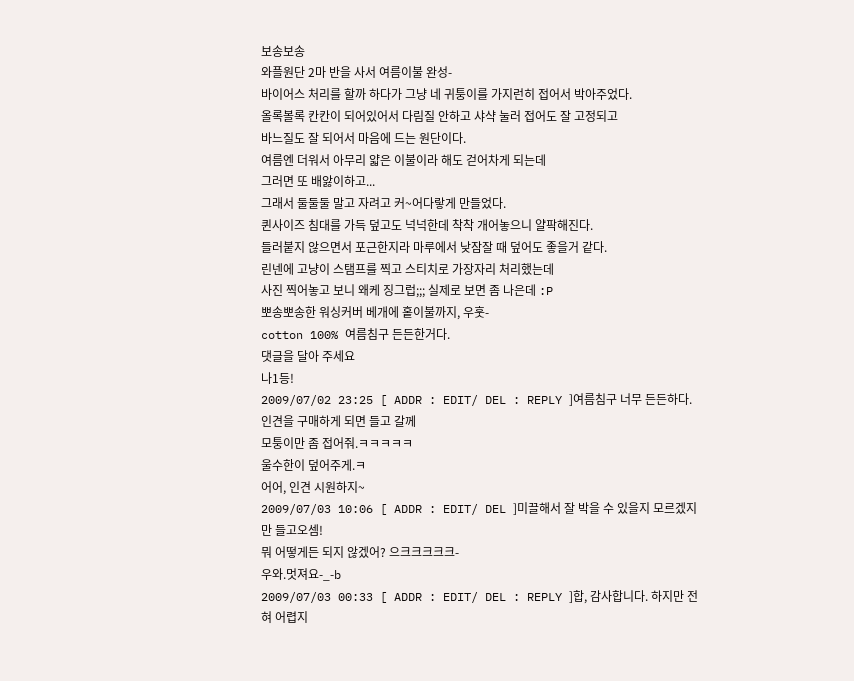보송보송
와플원단 2마 반을 사서 여름이불 완성-
바이어스 처리를 할까 하다가 그냥 네 귀퉁이를 가지런히 접어서 박아주었다.
올록볼록 칸칸이 되어있어서 다림질 안하고 샤샥 눌러 접어도 잘 고정되고
바느질도 잘 되어서 마음에 드는 원단이다.
여름엔 더워서 아무리 얇은 이불이라 해도 걷어차게 되는데
그러면 또 배앓이하고...
그래서 둘둘둘 말고 자려고 커~어다랗게 만들었다.
퀸사이즈 침대를 가득 덮고도 넉넉한데 착착 개어놓으니 얄팍해진다.
들러붙지 않으면서 포근한지라 마루에서 낮잠잘 때 덮어도 좋을거 같다.
린넨에 고냥이 스탬프를 찍고 스티치로 가장자리 처리했는데
사진 찍어놓고 보니 왜케 징그럽;;; 실제로 보면 좀 나은데 :P
뽀송뽀송한 워싱커버 베개에 홑이불까지, 우훗-
cotton 100% 여름침구 든든한거다.
댓글을 달아 주세요
나1등!
2009/07/02 23:25 [ ADDR : EDIT/ DEL : REPLY ]여름침구 너무 든든하다.
인견을 구매하게 되면 들고 갈께
모퉁이만 좀 접어줘.ㅋㅋㅋㅋㅋ
울수한이 덮어주게.ㅋ
어어, 인견 시원하지~
2009/07/03 10:06 [ ADDR : EDIT/ DEL ]미끌해서 잘 박을 수 있을지 모르겠지만 들고오셈!
뭐 어떻게든 되지 않겠어? 으크크크크크-
우와.멋져요-_-b
2009/07/03 00:33 [ ADDR : EDIT/ DEL : REPLY ]합, 감사합니다. 하지만 전혀 어렵지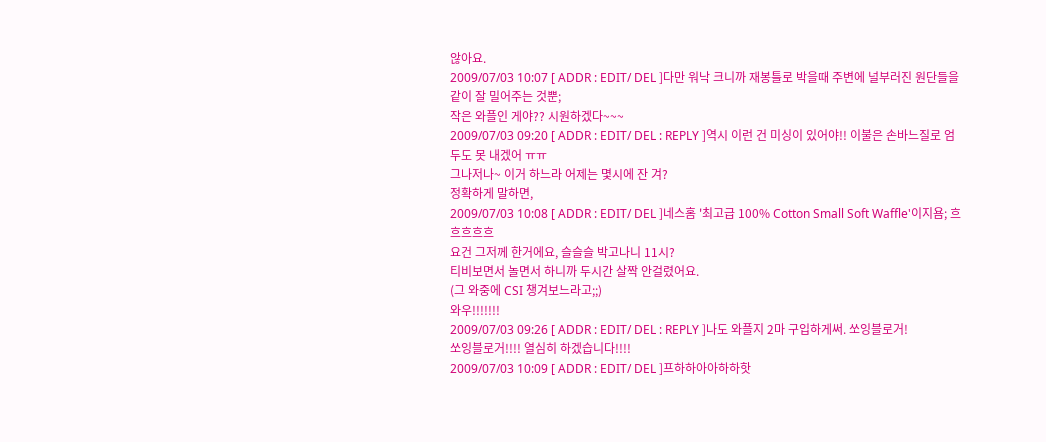않아요.
2009/07/03 10:07 [ ADDR : EDIT/ DEL ]다만 워낙 크니까 재봉틀로 박을때 주변에 널부러진 원단들을 같이 잘 밀어주는 것뿐;
작은 와플인 게야?? 시원하겠다~~~
2009/07/03 09:20 [ ADDR : EDIT/ DEL : REPLY ]역시 이런 건 미싱이 있어야!! 이불은 손바느질로 엄두도 못 내겠어 ㅠㅠ
그나저나~ 이거 하느라 어제는 몇시에 잔 겨?
정확하게 말하면,
2009/07/03 10:08 [ ADDR : EDIT/ DEL ]네스홈 '최고급 100% Cotton Small Soft Waffle'이지욤; 흐흐흐흐흐
요건 그저께 한거에요, 슬슬슬 박고나니 11시?
티비보면서 놀면서 하니까 두시간 살짝 안걸렸어요.
(그 와중에 CSI 챙겨보느라고;;)
와우!!!!!!!
2009/07/03 09:26 [ ADDR : EDIT/ DEL : REPLY ]나도 와플지 2마 구입하게써. 쏘잉블로거!
쏘잉블로거!!!! 열심히 하겠습니다!!!!
2009/07/03 10:09 [ ADDR : EDIT/ DEL ]프하하아아하하핫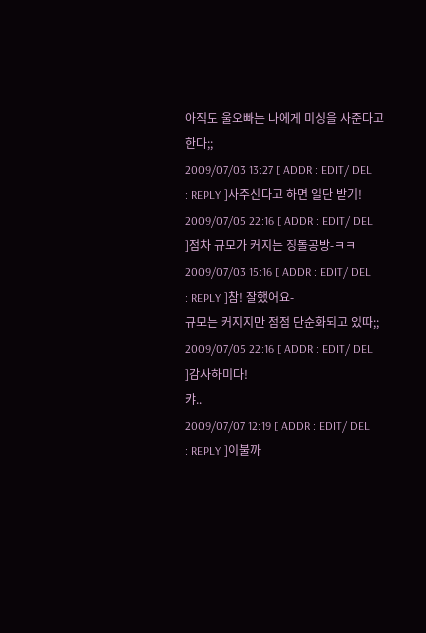아직도 울오빠는 나에게 미싱을 사준다고한다;;
2009/07/03 13:27 [ ADDR : EDIT/ DEL : REPLY ]사주신다고 하면 일단 받기!
2009/07/05 22:16 [ ADDR : EDIT/ DEL ]점차 규모가 커지는 징돌공방-ㅋㅋ
2009/07/03 15:16 [ ADDR : EDIT/ DEL : REPLY ]참! 잘했어요-
규모는 커지지만 점점 단순화되고 있따;;
2009/07/05 22:16 [ ADDR : EDIT/ DEL ]감사하미다!
캬..
2009/07/07 12:19 [ ADDR : EDIT/ DEL : REPLY ]이불까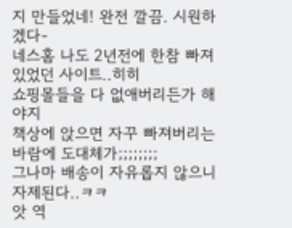지 만들었네! 완전 깔끔. 시원하겠다-
네스홈 나도 2년전에 한참 빠져있었던 사이트..히히
쇼핑몰들을 다 없애버리든가 해야지
책상에 앉으면 자꾸 빠져버리는 바람에 도대체가;;;;;;;;
그나마 배송이 자유롭지 않으니 자제된다..ㅋㅋ
앗 역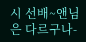시 선배~앤님은 다르구나-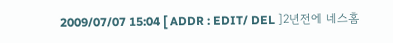2009/07/07 15:04 [ ADDR : EDIT/ DEL ]2년전에 네스홈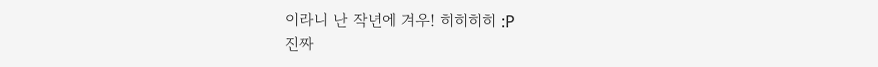이라니 난 작년에 겨우! 히히히히 :P
진짜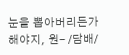눈을 뽑아버리든가해야지, 원- /담배/